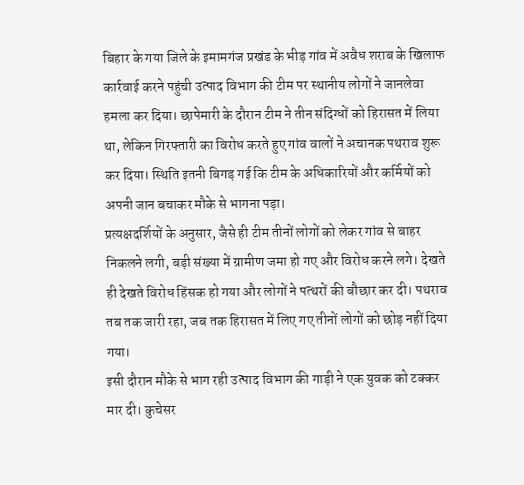बिहार के गया जिले के इमामगंज प्रखंड के भीड़ गांव में अवैध शराब के खिलाफ कार्रवाई करने पहुंची उत्पाद विभाग की टीम पर स्थानीय लोगों ने जानलेवा हमला कर दिया। छापेमारी के दौरान टीम ने तीन संदिग्धों को हिरासत में लिया था, लेकिन गिरफ्तारी का विरोध करते हुए गांव वालों ने अचानक पथराव शुरू कर दिया। स्थिति इतनी बिगड़ गई कि टीम के अधिकारियों और कर्मियों को अपनी जान बचाकर मौके से भागना पड़ा।
प्रत्यक्षदर्शियों के अनुसार, जैसे ही टीम तीनों लोगों को लेकर गांव से बाहर निकलने लगी, बड़ी संख्या में ग्रामीण जमा हो गए और विरोध करने लगे। देखते ही देखते विरोध हिंसक हो गया और लोगों ने पत्थरों की बौछार कर दी। पथराव तब तक जारी रहा, जब तक हिरासत में लिए गए तीनों लोगों को छोड़ नहीं दिया गया।
इसी दौरान मौके से भाग रही उत्पाद विभाग की गाड़ी ने एक युवक को टक्कर मार दी। कुचेसर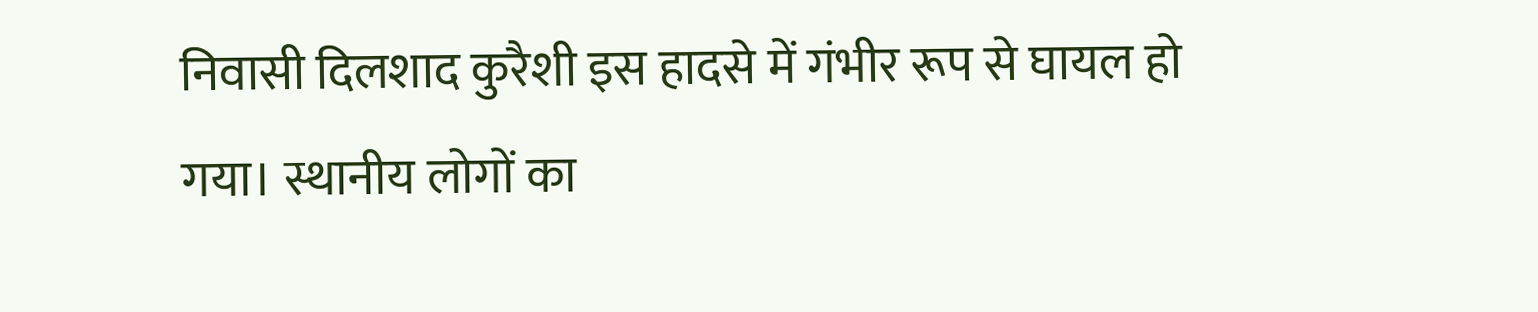निवासी दिलशाद कुरैशी इस हादसे में गंभीर रूप से घायल हो गया। स्थानीय लोगों का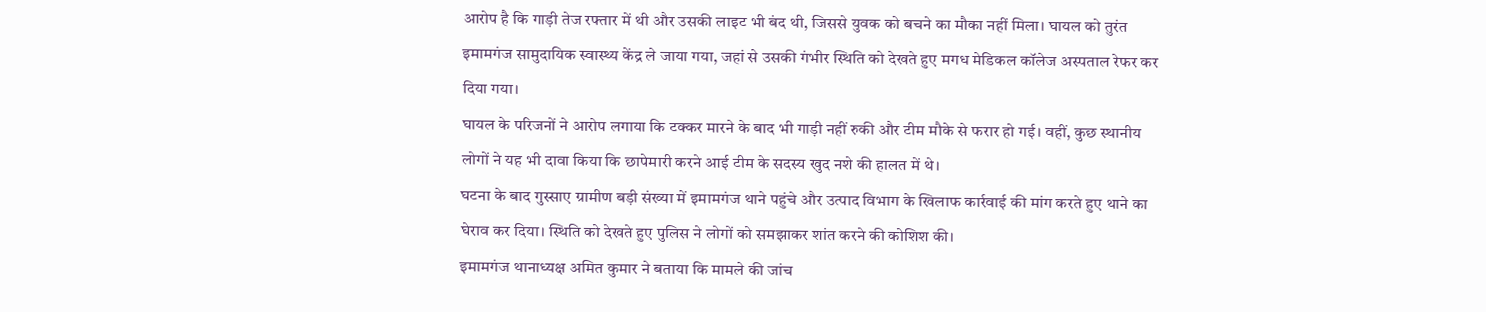आरोप है कि गाड़ी तेज रफ्तार में थी और उसकी लाइट भी बंद थी, जिससे युवक को बचने का मौका नहीं मिला। घायल को तुरंत इमामगंज सामुदायिक स्वास्थ्य केंद्र ले जाया गया, जहां से उसकी गंभीर स्थिति को देखते हुए मगध मेडिकल कॉलेज अस्पताल रेफर कर दिया गया।
घायल के परिजनों ने आरोप लगाया कि टक्कर मारने के बाद भी गाड़ी नहीं रुकी और टीम मौके से फरार हो गई। वहीं, कुछ स्थानीय लोगों ने यह भी दावा किया कि छापेमारी करने आई टीम के सदस्य खुद नशे की हालत में थे।
घटना के बाद गुस्साए ग्रामीण बड़ी संख्या में इमामगंज थाने पहुंचे और उत्पाद विभाग के खिलाफ कार्रवाई की मांग करते हुए थाने का घेराव कर दिया। स्थिति को देखते हुए पुलिस ने लोगों को समझाकर शांत करने की कोशिश की।
इमामगंज थानाध्यक्ष अमित कुमार ने बताया कि मामले की जांच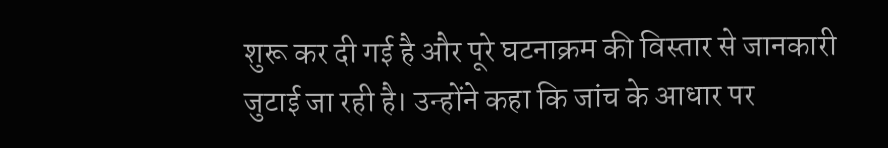शुरू कर दी गई है और पूरे घटनाक्रम की विस्तार से जानकारी जुटाई जा रही है। उन्होंने कहा कि जांच के आधार पर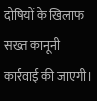दोषियों के खिलाफ सख्त कानूनी कार्रवाई की जाएगी।